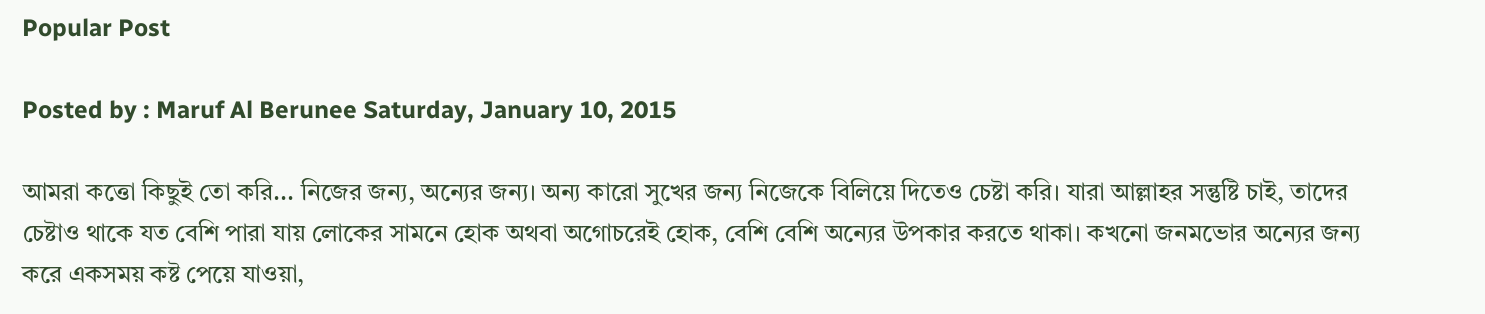Popular Post

Posted by : Maruf Al Berunee Saturday, January 10, 2015

আমরা কত্তো কিছুই তো করি... নিজের জন্য, অন্যের জন্য। অন্য কারো সুখের জন্য নিজেকে বিলিয়ে দিতেও চেষ্টা করি। যারা আল্লাহর সন্তুষ্টি চাই, তাদের চেষ্টাও থাকে যত বেশি পারা যায় লোকের সামনে হোক অথবা অগোচরেই হোক, বেশি বেশি অন্যের উপকার করতে থাকা। কখনো জনমভোর অন্যের জন্য করে একসময় কষ্ট পেয়ে যাওয়া,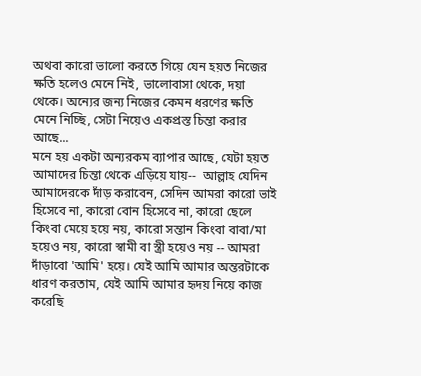অথবা কারো ভালো করতে গিয়ে যেন হয়ত নিজের ক্ষতি হলেও মেনে নিই, ভালোবাসা থেকে, দয়া থেকে। অন্যের জন্য নিজের কেমন ধরণের ক্ষতি মেনে নিচ্ছি, সেটা নিয়েও একপ্রস্ত চিন্তা করার আছে...
মনে হয় একটা অন্যরকম ব্যাপার আছে, যেটা হয়ত আমাদের চিন্তা থেকে এড়িয়ে যায়--  আল্লাহ যেদিন আমাদেরকে দাঁড় করাবেন, সেদিন আমরা কারো ভাই হিসেবে না, কারো বোন হিসেবে না, কারো ছেলে কিংবা মেয়ে হয়ে নয়, কারো সন্তান কিংবা বাবা/মা হয়েও নয়, কারো স্বামী বা স্ত্রী হয়েও নয় -- আমরা দাঁড়াবো 'আমি' হয়ে। যেই আমি আমার অন্তরটাকে ধারণ করতাম, যেই আমি আমার হৃদয় নিয়ে কাজ করেছি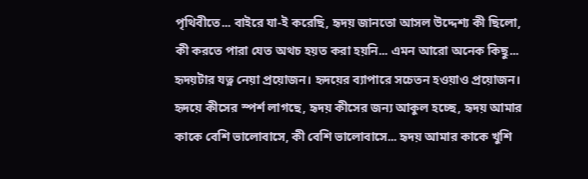পৃথিবীতে... বাইরে যা-ই করেছি, হৃদয় জানতো আসল উদ্দেশ্য কী ছিলো, কী করতে পারা যেত অথচ হয়ত করা হয়নি... এমন আরো অনেক কিছু...
হৃদয়টার যত্ন নেয়া প্রয়োজন। হৃদয়ের ব্যাপারে সচেতন হওয়াও প্রয়োজন। হৃদয়ে কীসের স্পর্শ লাগছে, হৃদয় কীসের জন্য আকুল হচ্ছে, হৃদয় আমার কাকে বেশি ভালোবাসে, কী বেশি ভালোবাসে... হৃদয় আমার কাকে খুশি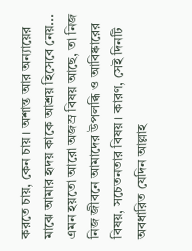করতে চায়, কেন চায়। অশান্ত আর অন্যায়ের মাঝে আমার হৃদয় কাকে আশ্রয় হিসেবে নেয়... এমন হয়তো আরো অজস্র বিষয় আছে, তা নিজ নিজ জীবনে আমাদের উপলব্ধি ও আবিষ্কারের বিষয়, সচেতনতার বিষয়। কারণ, সেই দিনটি অবধারিত যেদিন আল্লাহ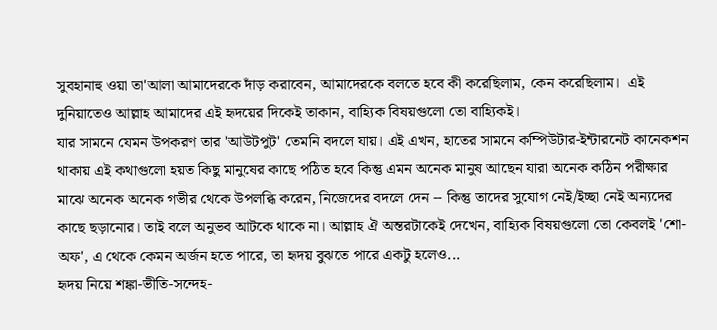সুবহানাহু ওয়া তা'আলা আমাদেরকে দাঁড় করাবেন, আমাদেরকে বলতে হবে কী করেছিলাম, কেন করেছিলাম।  এই দুনিয়াতেও আল্লাহ আমাদের এই হৃদয়ের দিকেই তাকান, বাহ্যিক বিষয়গুলো তো বাহ্যিকই।
যার সামনে যেমন উপকরণ তার 'আউটপুট' তেমনি বদলে যায়। এই এখন, হাতের সামনে কম্পিউটার-ইন্টারনেট কানেকশন থাকায় এই কথাগুলো হয়ত কিছু মানুষের কাছে পঠিত হবে কিন্তু এমন অনেক মানুষ আছেন যারা অনেক কঠিন পরীক্ষার মাঝে অনেক অনেক গভীর থেকে উপলব্ধি করেন, নিজেদের বদলে দেন -- কিন্তু তাদের সুযোগ নেই/ইচ্ছা নেই অন্যদের কাছে ছড়ানোর। তাই বলে অনুভব আটকে থাকে না। আল্লাহ ঐ অন্তরটাকেই দেখেন, বাহ্যিক বিষয়গুলো তো কেবলই 'শো-অফ', এ থেকে কেমন অর্জন হতে পারে, তা হৃদয় বুঝতে পারে একটু হলেও...
হৃদয় নিয়ে শঙ্কা-ভীতি-সন্দেহ-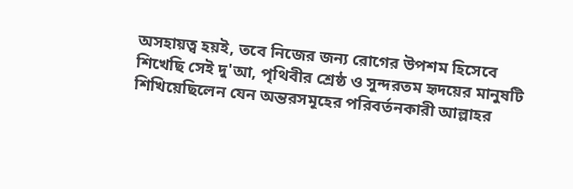অসহায়ত্ব হয়ই, তবে নিজের জন্য রোগের উপশম হিসেবে শিখেছি সেই দু'আ, পৃথিবীর শ্রেষ্ঠ ও সুন্দরতম হৃদয়ের মানুষটি শিখিয়েছিলেন যেন অন্তরসমূহের পরিবর্তনকারী আল্লাহর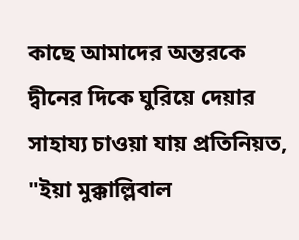কাছে আমাদের অন্তরকে দ্বীনের দিকে ঘুরিয়ে দেয়ার সাহায্য চাওয়া যায় প্রতিনিয়ত, "ইয়া মুক্কাল্লিবাল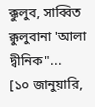ক্কুলুব, সাব্বিত ক্কুলুবানা 'আলা দ্বীনিক"...
[১০ জানুয়ারি,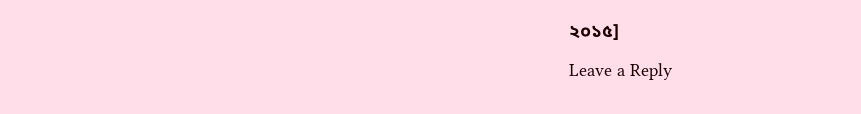২০১৫]

Leave a Reply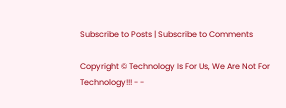Subscribe to Posts | Subscribe to Comments

Copyright © Technology Is For Us, We Are Not For Technology!!! - -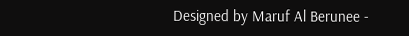Designed by Maruf Al Berunee -